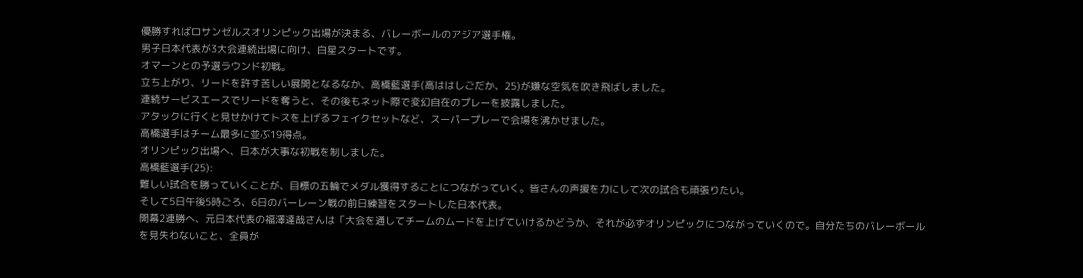優勝すればロサンゼルスオリンピック出場が決まる、バレーボールのアジア選手権。
男子日本代表が3大会連続出場に向け、白星スタートです。
オマーンとの予選ラウンド初戦。
立ち上がり、リードを許す苦しい展開となるなか、高橋藍選手(高ははしごだか、25)が嫌な空気を吹き飛ばしました。
連続サービスエースでリードを奪うと、その後もネット際で変幻自在のプレーを披露しました。
アタックに行くと見せかけてトスを上げるフェイクセットなど、スーパープレーで会場を沸かせました。
高橋選手はチーム最多に並ぶ19得点。
オリンピック出場へ、日本が大事な初戦を制しました。
高橋藍選手(25):
難しい試合を勝っていくことが、目標の五輪でメダル獲得することにつながっていく。皆さんの声援を力にして次の試合も頑張りたい。
そして5日午後5時ごろ、6日のバーレーン戦の前日練習をスタートした日本代表。
開幕2連勝へ、元日本代表の福澤達哉さんは「大会を通してチームのムードを上げていけるかどうか、それが必ずオリンピックにつながっていくので。自分たちのバレーボールを見失わないこと、全員が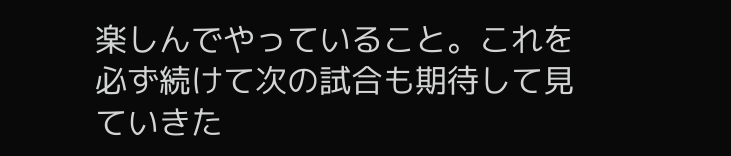楽しんでやっていること。これを必ず続けて次の試合も期待して見ていきた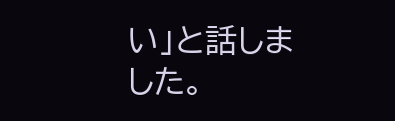い」と話しました。